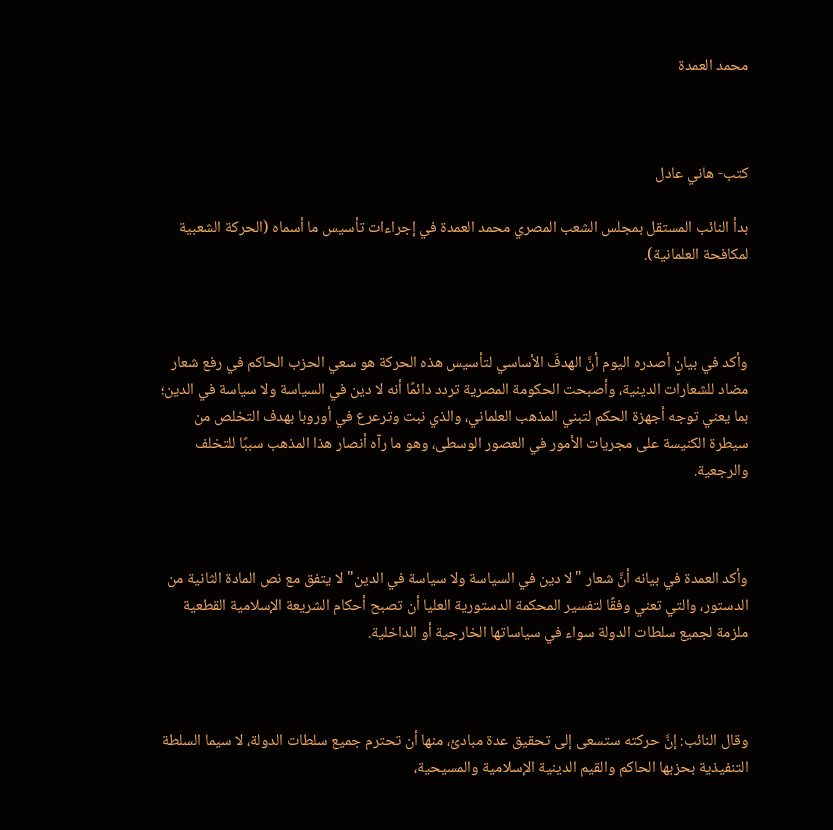محمد العمدة



كتب- هاني عادل

بدأ النائب المستقل بمجلس الشعب المصري محمد العمدة في إجراءات تأسيس ما أسماه (الحركة الشعبية لمكافحة العلمانية).



وأكد في بيانٍ أصدره اليوم أنَّ الهدفَ الأساسي لتأسيس هذه الحركة هو سعي الحزب الحاكم في رفع شعار مضاد للشعارات الدينية، وأصبحت الحكومة المصرية تردد دائمًا أنه لا دين في السياسة ولا سياسة في الدين؛ بما يعني توجه أجهزة الحكم لتبني المذهب العلماني، والذي نبت وترعرع في أوروبا بهدف التخلص من سيطرة الكنيسة على مجريات الأمور في العصور الوسطى، وهو ما رآه أنصار هذا المذهب سببًا للتخلف والرجعية.



وأكد العمدة في بيانه أنَّ شعار "لا دين في السياسة ولا سياسة في الدين" لا يتفق مع نص المادة الثانية من الدستور، والتي تعني وفقًا لتفسير المحكمة الدستورية العليا أن تصبح أحكام الشريعة الإسلامية القطعية ملزمة لجميع سلطات الدولة سواء في سياساتها الخارجية أو الداخلية.



وقال النائب: إنَّ حركته ستسعى إلى تحقيق عدة مبادئ، منها أن تحترم جميع سلطات الدولة، لا سيما السلطة التنفيذية بحزبها الحاكم والقيم الدينية الإسلامية والمسيحية،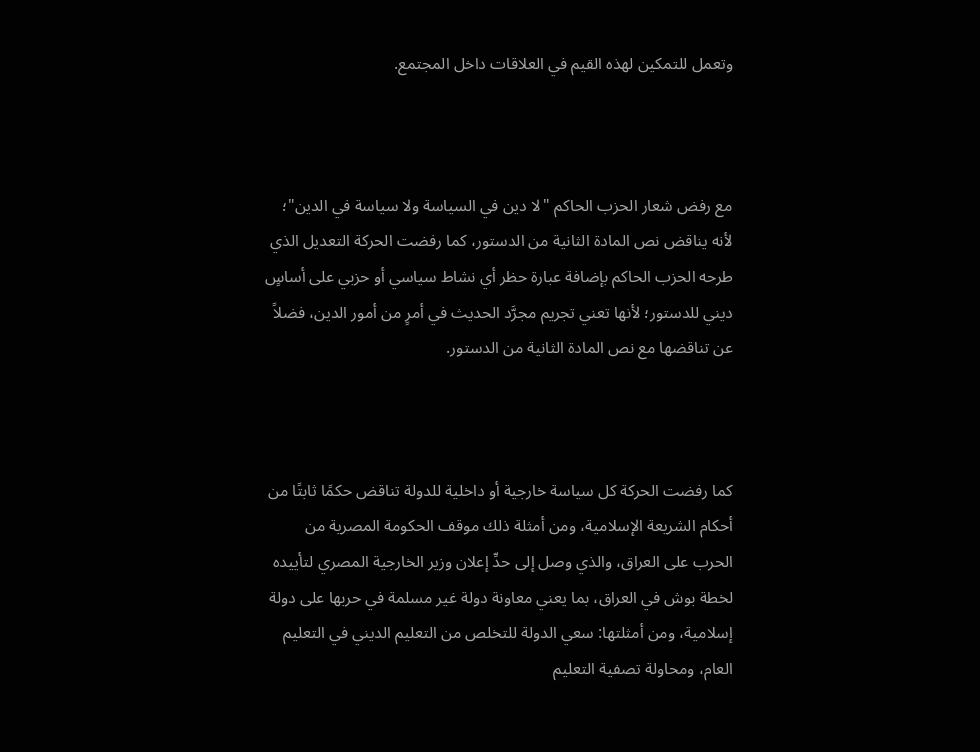وتعمل للتمكين لهذه القيم في العلاقات داخل المجتمع.



مع رفض شعار الحزب الحاكم "لا دين في السياسة ولا سياسة في الدين"؛ لأنه يناقض نص المادة الثانية من الدستور، كما رفضت الحركة التعديل الذي طرحه الحزب الحاكم بإضافة عبارة حظر أي نشاط سياسي أو حزبي على أساسٍ ديني للدستور؛ لأنها تعني تجريم مجرَّد الحديث في أمرٍ من أمور الدين، فضلاً عن تناقضها مع نص المادة الثانية من الدستور.



كما رفضت الحركة كل سياسة خارجية أو داخلية للدولة تناقض حكمًا ثابتًا من أحكام الشريعة الإسلامية، ومن أمثلة ذلك موقف الحكومة المصرية من الحرب على العراق، والذي وصل إلى حدِّ إعلان وزير الخارجية المصري لتأييده لخطة بوش في العراق، بما يعني معاونة دولة غير مسلمة في حربها على دولة إسلامية، ومن أمثلتها: سعي الدولة للتخلص من التعليم الديني في التعليم العام، ومحاولة تصفية التعليم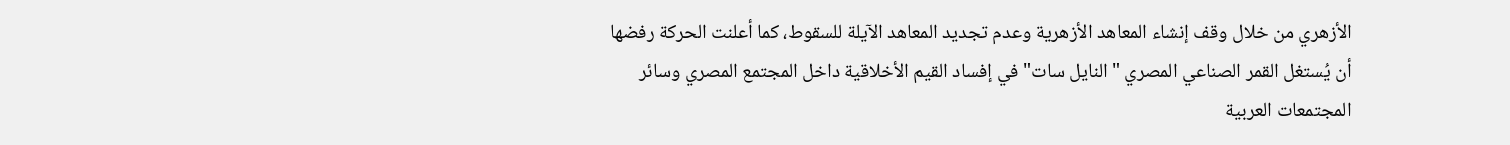الأزهري من خلال وقف إنشاء المعاهد الأزهرية وعدم تجديد المعاهد الآيلة للسقوط، كما أعلنت الحركة رفضها أن يُستغل القمر الصناعي المصري "النايل سات" في إفساد القيم الأخلاقية داخل المجتمع المصري وسائر المجتمعات العربية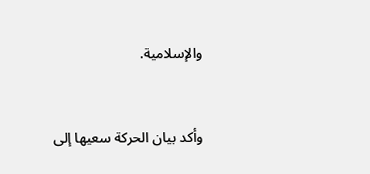والإسلامية.



وأكد بيان الحركة سعيها إلى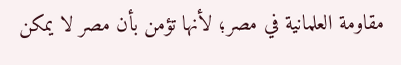مقاومة العلمانية في مصر؛ لأنها تؤمن بأن مصر لا يمكن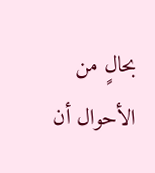بحالٍ من الأحوال أن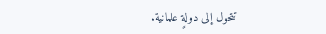تتحول إلى دولةٍ علمانية.